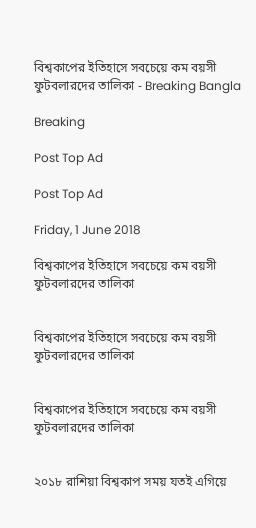বিশ্বকাপের ইতিহাসে সবচেয়ে কম বয়সী ফুটবলারদের তালিকা - Breaking Bangla

Breaking

Post Top Ad

Post Top Ad

Friday, 1 June 2018

বিশ্বকাপের ইতিহাসে সবচেয়ে কম বয়সী ফুটবলারদের তালিকা


বিশ্বকাপের ইতিহাসে সবচেয়ে কম বয়সী ফুটবলারদের তালিকা


বিশ্বকাপের ইতিহাসে সবচেয়ে কম বয়সী ফুটবলারদের তালিকা


২০১৮ রাশিয়া বিশ্বকাপ সময় যতই এগিয়ে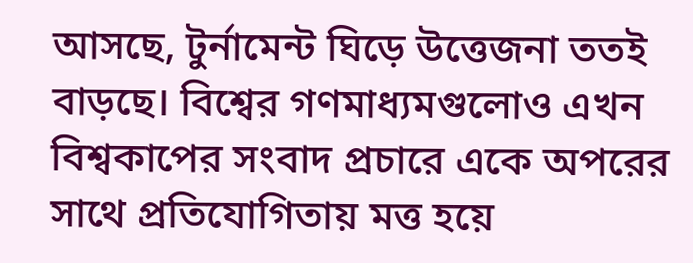আসছে, টুর্নামেন্ট ঘিড়ে উত্তেজনা ততই বাড়ছে। বিশ্বের গণমাধ্যমগুলোও এখন বিশ্বকাপের সংবাদ প্রচারে একে অপরের সাথে প্রতিযোগিতায় মত্ত হয়ে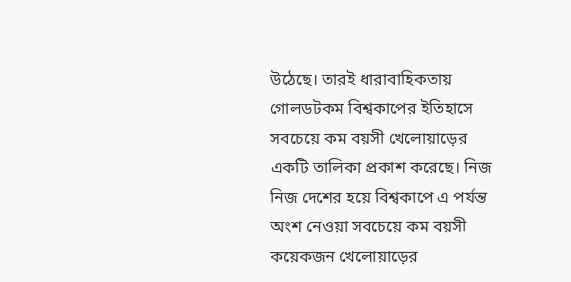উঠেছে। তারই ধারাবাহিকতায় গোলডটকম বিশ্বকাপের ইতিহাসে সবচেয়ে কম বয়সী খেলোয়াড়ের একটি তালিকা প্রকাশ করেছে। নিজ নিজ দেশের হয়ে বিশ্বকাপে এ পর্যন্ত অংশ নেওয়া সবচেয়ে কম বয়সী কয়েকজন খেলোয়াড়ের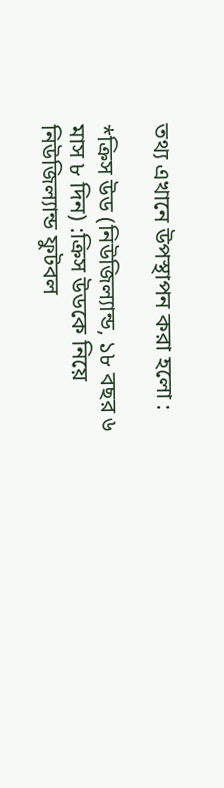তথ্য এখানে উপস্থাপন করা হলো :

*ক্রিস উড (নিউজিল্যান্ড, ১৮ বছর ৬ মাস ৮ দিন) :ক্রিস উডকে নিয়ে নিউজিল্যান্ড ফুটবল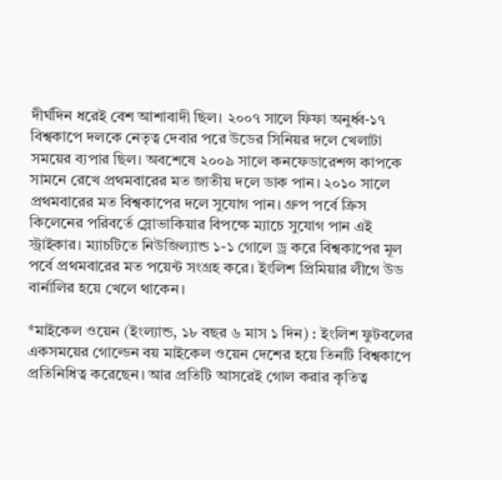দীর্ঘদিন ধরেই বেশ আশাবাদী ছিল। ২০০৭ সালে ফিফা অনুর্ধ্ব-১৭ বিশ্বকাপে দলকে নেতৃত্ব দেবার পরে উডের সিনিয়র দলে খেলাটা সময়ের ব্যপার ছিল। অবশেষে ২০০৯ সালে কনফেডারেশন্স কাপকে সামনে রেখে প্রথমবারের মত জাতীয় দলে ডাক পান। ২০১০ সালে প্রথমবারের মত বিশ্বকাপের দলে সুযোগ পান। গ্রুপ পর্বে ক্রিস কিলেনের পরিবর্তে স্লোভাকিয়ার বিপক্ষে ম্যাচে সুযোগ পান এই স্ট্রাইকার। ম্যাচটিতে নিউজিল্যান্ড ১-১ গোলে ড্র করে বিশ্বকাপের মূল পর্বে প্রথমবারের মত পয়েন্ট সংগ্রহ করে। ইংলিশ প্রিমিয়ার লীগে উড বার্নালির হয়ে খেলে থাকেন।

*মাইকেল ওয়েন (ইংল্যান্ড, ১৮ বছর ৬ মাস ১ দিন) : ইংলিশ ফুটবলের একসময়ের গোল্ডেন বয় মাইকেল ওয়েন দেশের হয়ে তিনটি বিশ্বকাপে প্রতিনিধিত্ব করেছেন। আর প্রতিটি আসরেই গোল করার কৃতিত্ব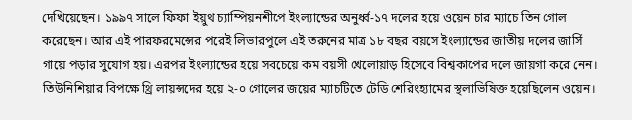দেখিয়েছেন। ১৯৯৭ সালে ফিফা ইয়ুথ চ্যাম্পিয়নশীপে ইংল্যান্ডের অনুর্ধ্ব-১৭ দলের হয়ে ওয়েন চার ম্যাচে তিন গোল করেছেন। আর এই পারফরমেন্সের পরেই লিভারপুলে এই তরুনের মাত্র ১৮ বছর বয়সে ইংল্যান্ডের জাতীয় দলের জার্সি গায়ে পড়ার সুযোগ হয়। এরপর ইংল্যান্ডের হয়ে সবচেয়ে কম বয়সী খেলোয়াড় হিসেবে বিশ্বকাপের দলে জায়গা করে নেন। তিউনিশিয়ার বিপক্ষে থ্রি লায়ন্সদের হয়ে ২-০ গোলের জয়ের ম্যাচটিতে টেডি শেরিংহ্যামের স্থলাভিষিক্ত হয়েছিলেন ওয়েন।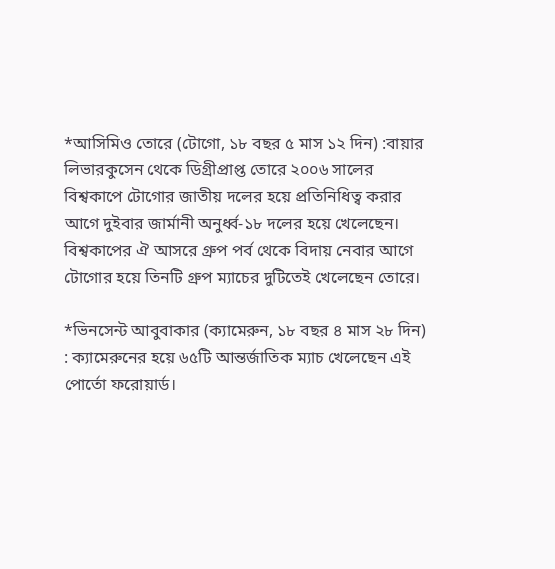*আসিমিও তোরে (টোগো, ১৮ বছর ৫ মাস ১২ দিন) :বায়ার লিভারকুসেন থেকে ডিগ্রীপ্রাপ্ত তোরে ২০০৬ সালের বিশ্বকাপে টোগোর জাতীয় দলের হয়ে প্রতিনিধিত্ব করার আগে দুইবার জার্মানী অনুর্ধ্ব-১৮ দলের হয়ে খেলেছেন। বিশ্বকাপের ঐ আসরে গ্রুপ পর্ব থেকে বিদায় নেবার আগে টোগোর হয়ে তিনটি গ্রুপ ম্যাচের দুটিতেই খেলেছেন তোরে।

*ভিনসেন্ট আবুবাকার (ক্যামেরুন, ১৮ বছর ৪ মাস ২৮ দিন) : ক্যামেরুনের হয়ে ৬৫টি আন্তর্জাতিক ম্যাচ খেলেছেন এই পোর্তো ফরোয়ার্ড।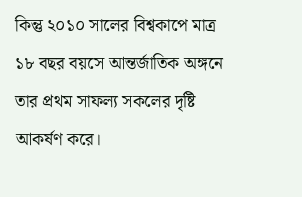কিন্তু ২০১০ সালের বিশ্বকাপে মাত্র ১৮ বছর বয়সে আন্তর্জাতিক অঙ্গনে তার প্রথম সাফল্য সকলের দৃষ্টি আকর্ষণ করে।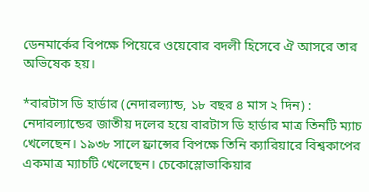ডেনমার্কের বিপক্ষে পিয়েরে ওয়েবোর বদলী হিসেবে ঐ আসরে তার অভিষেক হয়।

*বারটাস ডি হার্ডার (নেদারল্যান্ড, ১৮ বছর ৪ মাস ২ দিন) : নেদারল্যান্ডের জাতীয় দলের হয়ে বারটাস ডি হার্ডার মাত্র তিনটি ম্যাচ খেলেছেন। ১৯৩৮ সালে ফ্রান্সের বিপক্ষে তিনি ক্যারিয়ারে বিশ্বকাপের একমাত্র ম্যাচটি খেলেছেন। চেকোস্লোভাকিয়ার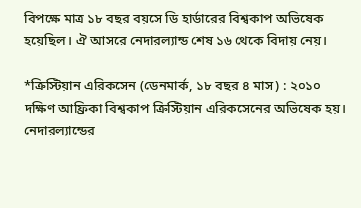বিপক্ষে মাত্র ১৮ বছর বয়সে ডি হার্ডারের বিশ্বকাপ অভিষেক হয়েছিল। ঐ আসরে নেদারল্যান্ড শেষ ১৬ থেকে বিদায় নেয়।

*ক্রিস্টিয়ান এরিকসেন (ডেনমার্ক, ১৮ বছর ৪ মাস) : ২০১০ দক্ষিণ আফ্রিকা বিশ্বকাপ ক্রিস্টিয়ান এরিকসেনের অভিষেক হয়। নেদারল্যান্ডের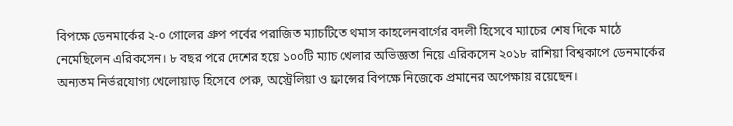বিপক্ষে ডেনমার্কের ২-০ গোলের গ্রুপ পর্বের পরাজিত ম্যাচটিতে থমাস কাহলেনবার্গের বদলী হিসেবে ম্যাচের শেষ দিকে মাঠে নেমেছিলেন এরিকসেন। ৮ বছর পরে দেশের হয়ে ১০০টি ম্যাচ খেলার অভিজ্ঞতা নিয়ে এরিকসেন ২০১৮ রাশিয়া বিশ্বকাপে ডেনমার্কের অন্যতম নির্ভরযোগ্য খেলোয়াড় হিসেবে পেরু, অস্ট্রেলিয়া ও ফ্রান্সের বিপক্ষে নিজেকে প্রমানের অপেক্ষায় রয়েছেন।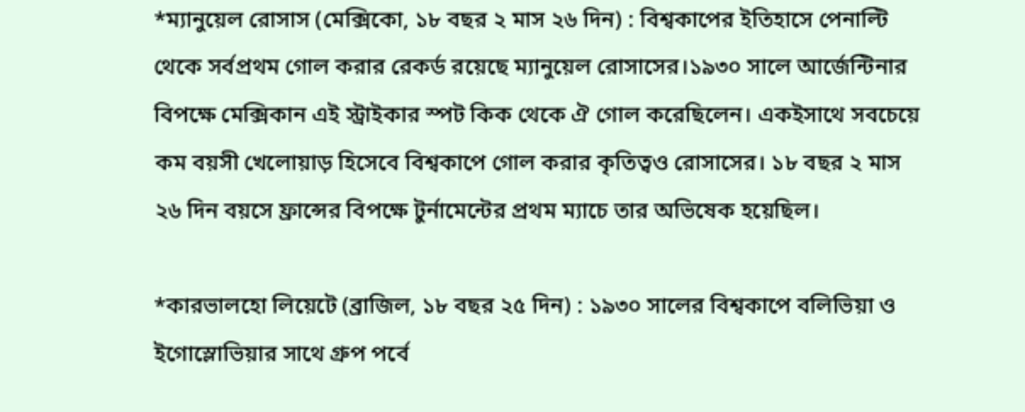*ম্যানুয়েল রোসাস (মেক্সিকো, ১৮ বছর ২ মাস ২৬ দিন) : বিশ্বকাপের ইতিহাসে পেনাল্টি থেকে সর্বপ্রথম গোল করার রেকর্ড রয়েছে ম্যানুয়েল রোসাসের।১৯৩০ সালে আর্জেন্টিনার বিপক্ষে মেক্সিকান এই স্ট্রাইকার স্পট কিক থেকে ঐ গোল করেছিলেন। একইসাথে সবচেয়ে কম বয়সী খেলোয়াড় হিসেবে বিশ্বকাপে গোল করার কৃতিত্বও রোসাসের। ১৮ বছর ২ মাস ২৬ দিন বয়সে ফ্রান্সের বিপক্ষে টুর্নামেন্টের প্রথম ম্যাচে তার অভিষেক হয়েছিল।

*কারভালহো লিয়েটে (ব্রাজিল, ১৮ বছর ২৫ দিন) : ১৯৩০ সালের বিশ্বকাপে বলিভিয়া ও ইগোস্লোভিয়ার সাথে গ্রুপ পর্বে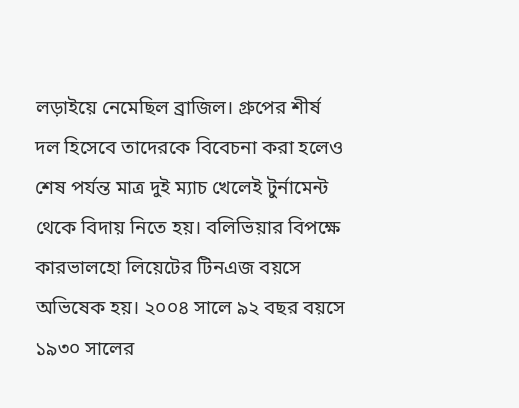লড়াইয়ে নেমেছিল ব্রাজিল। গ্রুপের শীর্ষ দল হিসেবে তাদেরকে বিবেচনা করা হলেও শেষ পর্যন্ত মাত্র দুই ম্যাচ খেলেই টুর্নামেন্ট থেকে বিদায় নিতে হয়। বলিভিয়ার বিপক্ষে কারভালহো লিয়েটের টিনএজ বয়সে অভিষেক হয়। ২০০৪ সালে ৯২ বছর বয়সে ১৯৩০ সালের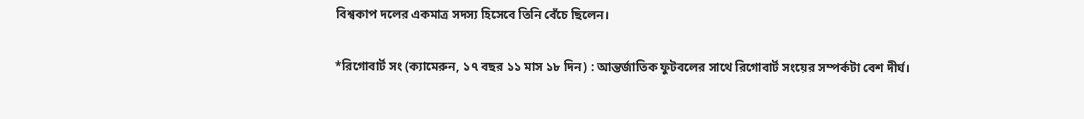বিশ্বকাপ দলের একমাত্র সদস্য হিসেবে তিনি বেঁচে ছিলেন।

*রিগোবার্ট সং (ক্যামেরুন, ১৭ বছর ১১ মাস ১৮ দিন) : আন্তর্জাতিক ফুটবলের সাথে রিগোবার্ট সংয়ের সম্পর্কটা বেশ দীর্ঘ।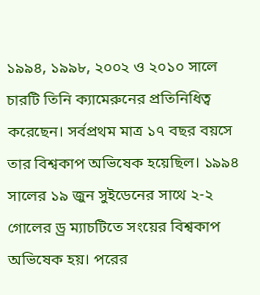১৯৯৪, ১৯৯৮, ২০০২ ও ২০১০ সালে চারটি তিনি ক্যামেরুনের প্রতিনিধিত্ব করেছেন। সর্বপ্রথম মাত্র ১৭ বছর বয়সে তার বিশ্বকাপ অভিষেক হয়েছিল। ১৯৯৪ সালের ১৯ জুন সুইডেনের সাথে ২-২ গোলের ড্র ম্যাচটিতে সংয়ের বিশ্বকাপ অভিষেক হয়। পরের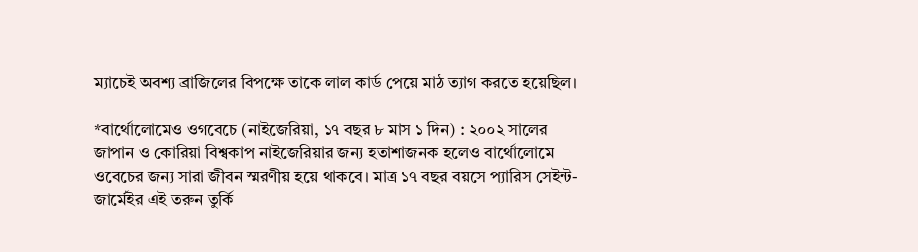ম্যাচেই অবশ্য ব্রাজিলের বিপক্ষে তাকে লাল কার্ড পেয়ে মাঠ ত্যাগ করতে হয়েছিল।

*বার্থোলোমেও ওগবেচে (নাইজেরিয়া, ১৭ বছর ৮ মাস ১ দিন) : ২০০২ সালের জাপান ও কোরিয়া বিশ্বকাপ নাইজেরিয়ার জন্য হতাশাজনক হলেও বার্থোলোমে ওবেচের জন্য সারা জীবন স্মরণীয় হয়ে থাকবে। মাত্র ১৭ বছর বয়সে প্যারিস সেইন্ট-জার্মেইর এই তরুন তুর্কি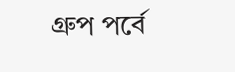গ্রুপ পর্বে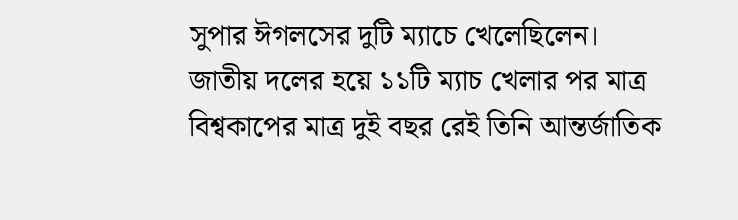সুপার ঈগলসের দুটি ম্যাচে খেলেছিলেন। জাতীয় দলের হয়ে ১১টি ম্যাচ খেলার পর মাত্র বিশ্বকাপের মাত্র দুই বছর রেই তিনি আন্তর্জাতিক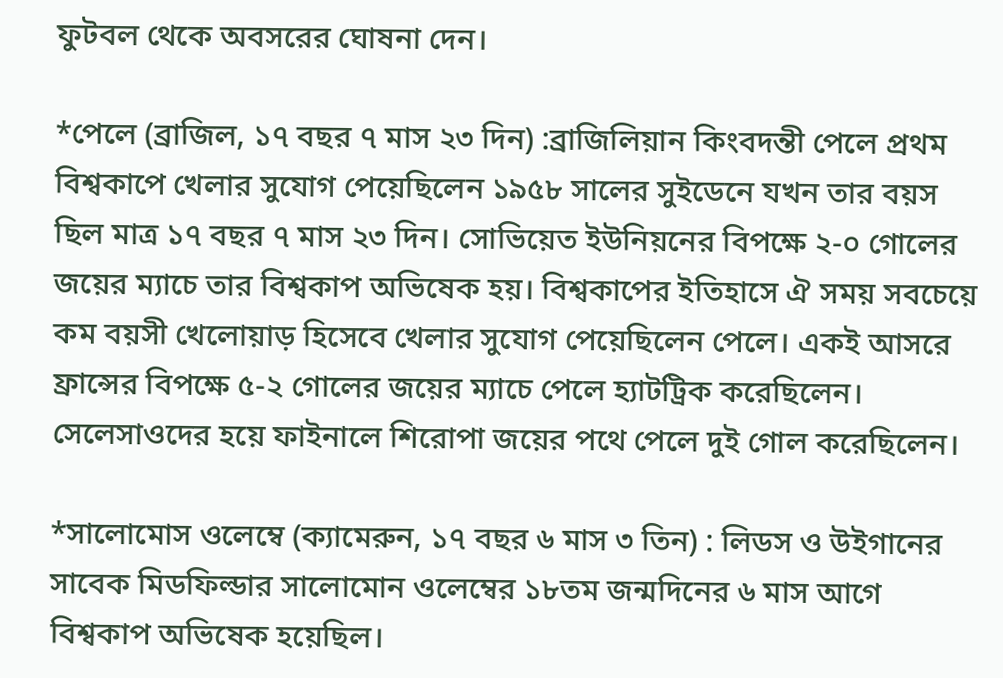ফুটবল থেকে অবসরের ঘোষনা দেন।

*পেলে (ব্রাজিল, ১৭ বছর ৭ মাস ২৩ দিন) :ব্রাজিলিয়ান কিংবদন্তী পেলে প্রথম বিশ্বকাপে খেলার সুযোগ পেয়েছিলেন ১৯৫৮ সালের সুইডেনে যখন তার বয়স ছিল মাত্র ১৭ বছর ৭ মাস ২৩ দিন। সোভিয়েত ইউনিয়নের বিপক্ষে ২-০ গোলের জয়ের ম্যাচে তার বিশ্বকাপ অভিষেক হয়। বিশ্বকাপের ইতিহাসে ঐ সময় সবচেয়ে কম বয়সী খেলোয়াড় হিসেবে খেলার সুযোগ পেয়েছিলেন পেলে। একই আসরে ফ্রান্সের বিপক্ষে ৫-২ গোলের জয়ের ম্যাচে পেলে হ্যাটট্রিক করেছিলেন। সেলেসাওদের হয়ে ফাইনালে শিরোপা জয়ের পথে পেলে দুই গোল করেছিলেন।

*সালোমোস ওলেম্বে (ক্যামেরুন, ১৭ বছর ৬ মাস ৩ তিন) : লিডস ও উইগানের সাবেক মিডফিল্ডার সালোমোন ওলেম্বের ১৮তম জন্মদিনের ৬ মাস আগে বিশ্বকাপ অভিষেক হয়েছিল।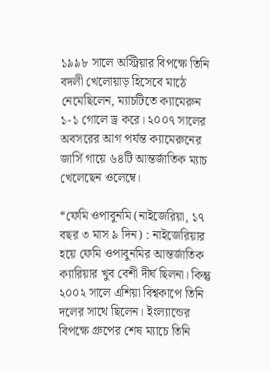১৯৯৮ সালে অস্ট্রিয়ার বিপক্ষে তিনি বদলী খেলোয়াড় হিসেবে মাঠে নেমেছিলেন, ম্যাচটিতে ক্যামেরুন ১-১ গোলে ড্র করে। ২০০৭ সালের অবসরের আগ পর্যন্ত ক্যামেরুনের জার্সি গায়ে ৬৪টি আন্তর্জাতিক ম্যাচ খেলেছেন ওলেম্বে।

*ফেমি ওপাবুনমি (নাইজেরিয়া, ১৭ বছর ৩ মাস ৯ দিন) : নাইজেরিয়ার হয়ে ফেমি ওপাবুনমির আন্তর্জাতিক ক্যারিয়ার খুব বেশী দীর্ঘ ছিলনা। কিন্তু ২০০২ সালে এশিয়া বিশ্বকাপে তিনি দলের সাথে ছিলেন। ইংল্যান্ডের বিপক্ষে গ্রুপের শেষ ম্যাচে তিনি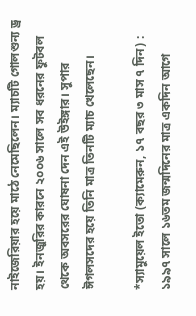নাইজেরিয়ার হয়ে মাঠে নেমেছিলেন। ম্যাচটি গোলশুন্য ড্র হয়। ইনজুরির কারনে ২০০৬ সালে সব ধরনের ফুটবল থেকে অবসরের ঘোষনা দেন এই উইঙ্গার। সুপার ঈগলসদের হয়ে তিনি মাত্র তিনটি ম্যাচ খেলেছেন।

*স্যামুয়েল ইতো (ক্যামেরুন, ১৭ বছর ৩ মাস ৭ দিন) : ১৯৯৭ সালে ১৬তম জন্মদিনের মাত্র একদিন আগে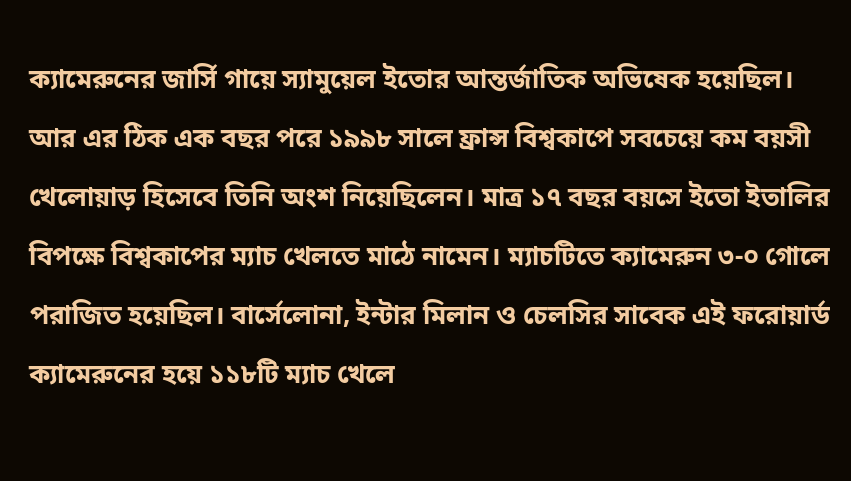ক্যামেরুনের জার্সি গায়ে স্যামুয়েল ইতোর আন্তর্জাতিক অভিষেক হয়েছিল। আর এর ঠিক এক বছর পরে ১৯৯৮ সালে ফ্রান্স বিশ্বকাপে সবচেয়ে কম বয়সী খেলোয়াড় হিসেবে তিনি অংশ নিয়েছিলেন। মাত্র ১৭ বছর বয়সে ইতো ইতালির বিপক্ষে বিশ্বকাপের ম্যাচ খেলতে মাঠে নামেন। ম্যাচটিতে ক্যামেরুন ৩-০ গোলে পরাজিত হয়েছিল। বার্সেলোনা, ইন্টার মিলান ও চেলসির সাবেক এই ফরোয়ার্ড ক্যামেরুনের হয়ে ১১৮টি ম্যাচ খেলে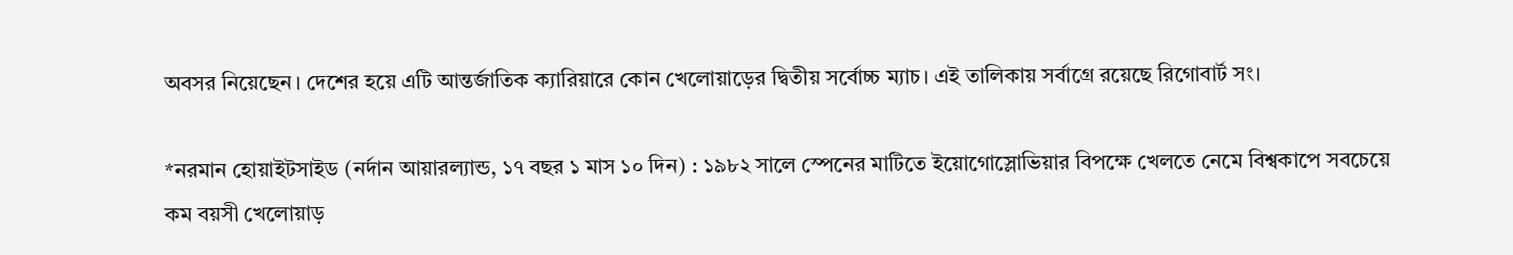অবসর নিয়েছেন। দেশের হয়ে এটি আন্তর্জাতিক ক্যারিয়ারে কোন খেলোয়াড়ের দ্বিতীয় সর্বোচ্চ ম্যাচ। এই তালিকায় সর্বাগ্রে রয়েছে রিগোবার্ট সং।

*নরমান হোয়াইটসাইড (নর্দান আয়ারল্যান্ড, ১৭ বছর ১ মাস ১০ দিন) : ১৯৮২ সালে স্পেনের মাটিতে ইয়োগোস্লোভিয়ার বিপক্ষে খেলতে নেমে বিশ্বকাপে সবচেয়ে কম বয়সী খেলোয়াড়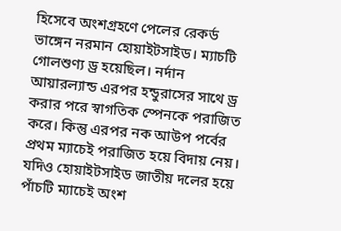হিসেবে অংশগ্রহণে পেলের রেকর্ড ভাঙ্গেন নরমান হোয়াইটসাইড। ম্যাচটি গোলশুণ্য ড্র হয়েছিল। নর্দান আয়ারল্যান্ড এরপর হন্ডুরাসের সাথে ড্র করার পরে স্বাগতিক স্পেনকে পরাজিত করে। কিন্তু এরপর নক আউপ পর্বের প্রথম ম্যাচেই পরাজিত হয়ে বিদায় নেয়। যদিও হোয়াইটসাইড জাতীয় দলের হয়ে পাঁচটি ম্যাচেই অংশ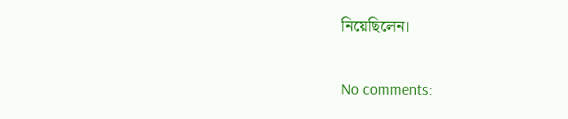নিয়েছিলেন।

No comments: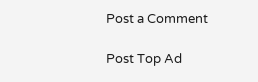Post a Comment

Post Top Ad